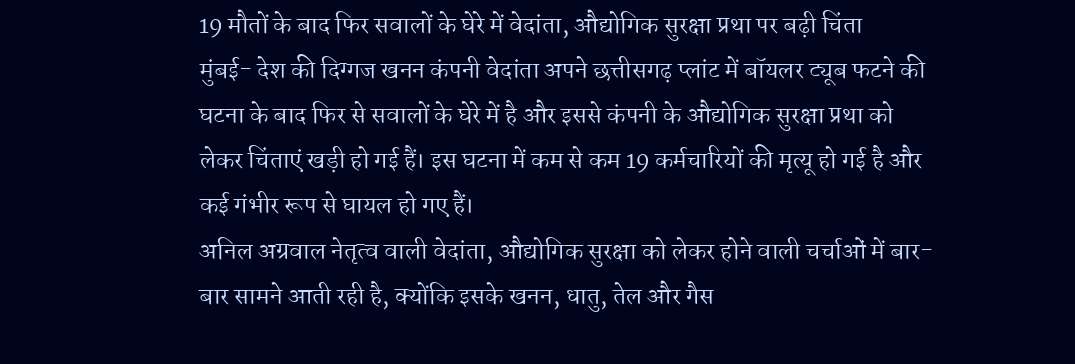19 मौतों के बाद फिर सवालों के घेरे में वेदांता, औद्योगिक सुरक्षा प्रथा पर बढ़ी चिंता
मुंबई- देश की दिग्गज खनन कंपनी वेदांता अपने छत्तीसगढ़ प्लांट में बॉयलर ट्यूब फटने की घटना के बाद फिर से सवालों के घेरे में है और इससे कंपनी के औद्योगिक सुरक्षा प्रथा को लेकर चिंताएं खड़ी हो गई हैं। इस घटना में कम से कम 19 कर्मचारियों की मृत्यू हो गई है और कई गंभीर रूप से घायल हो गए हैं।
अनिल अग्रवाल नेतृत्व वाली वेदांता, औद्योगिक सुरक्षा को लेकर होने वाली चर्चाओं में बार-बार सामने आती रही है, क्योंकि इसके खनन, धातु, तेल और गैस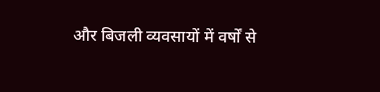और बिजली व्यवसायों में वर्षों से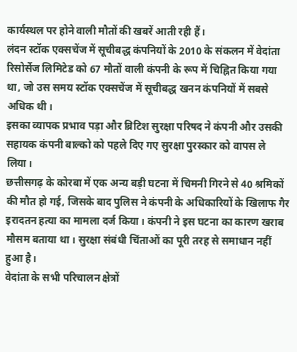कार्यस्थल पर होने वाली मौतों की खबरें आती रही हैं।
लंदन स्टॉक एक्सचेंज में सूचीबद्ध कंपनियों के 2010 के संकलन में वेदांता रिसोर्सेज लिमिटेड को 67 मौतों वाली कंपनी के रूप में चिह्नित किया गया था, जो उस समय स्टॉक एक्सचेंज में सूचीबद्ध खनन कंपनियों में सबसे अधिक थी।
इसका व्यापक प्रभाव पड़ा और ब्रिटिश सुरक्षा परिषद ने कंपनी और उसकी सहायक कंपनी बाल्को को पहले दिए गए सुरक्षा पुरस्कार को वापस ले लिया।
छत्तीसगढ़ के कोरबा में एक अन्य बड़ी घटना में चिमनी गिरने से 40 श्रमिकों की मौत हो गई, जिसके बाद पुलिस ने कंपनी के अधिकारियों के खिलाफ गैर इरादतन हत्या का मामला दर्ज किया। कंपनी ने इस घटना का कारण खराब मौसम बताया था। सुरक्षा संबंधी चिंताओं का पूरी तरह से समाधान नहीं हुआ है।
वेदांता के सभी परिचालन क्षेत्रों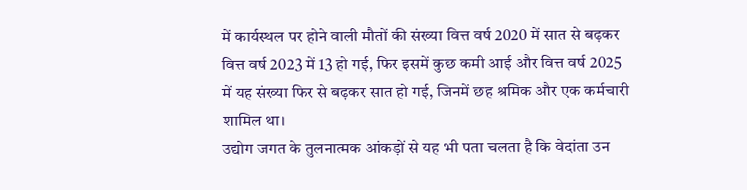में कार्यस्थल पर होने वाली मौतों की संख्या वित्त वर्ष 2020 में सात से बढ़कर वित्त वर्ष 2023 में 13 हो गई, फिर इसमें कुछ कमी आई और वित्त वर्ष 2025 में यह संख्या फिर से बढ़कर सात हो गई, जिनमें छह श्रमिक और एक कर्मचारी शामिल था।
उद्योग जगत के तुलनात्मक आंकड़ों से यह भी पता चलता है कि वेदांता उन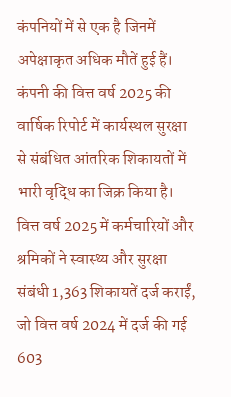कंपनियों में से एक है जिनमें अपेक्षाकृत अधिक मौतें हुई हैं। कंपनी की वित्त वर्ष 2025 की वार्षिक रिपोर्ट में कार्यस्थल सुरक्षा से संबंधित आंतरिक शिकायतों में भारी वृद्धि का जिक्र किया है।
वित्त वर्ष 2025 में कर्मचारियों और श्रमिकों ने स्वास्थ्य और सुरक्षा संबंधी 1,363 शिकायतें दर्ज कराईं, जो वित्त वर्ष 2024 में दर्ज की गई 603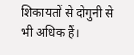शिकायतों से दोगुनी से भी अधिक हैं।